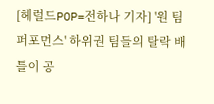[헤럴드POP=전하나 기자] '원 팀 퍼포먼스' 하위권 팀들의 탈락 배틀이 공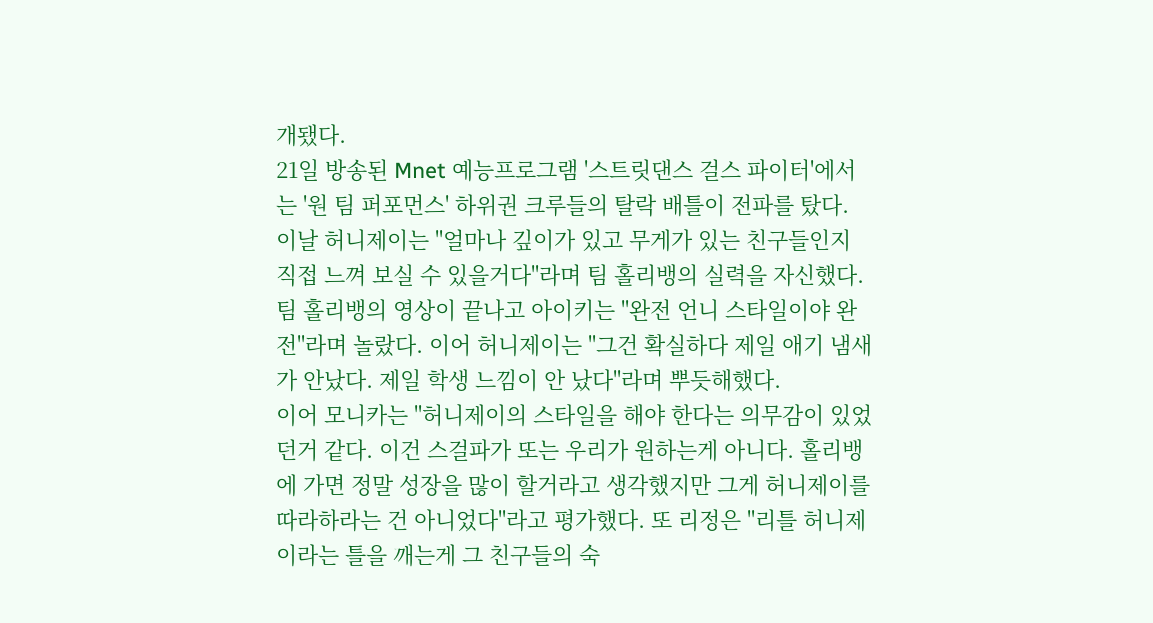개됐다.
21일 방송된 Mnet 예능프로그램 '스트릿댄스 걸스 파이터'에서는 '원 팀 퍼포먼스' 하위권 크루들의 탈락 배틀이 전파를 탔다.
이날 허니제이는 "얼마나 깊이가 있고 무게가 있는 친구들인지 직접 느껴 보실 수 있을거다"라며 팀 홀리뱅의 실력을 자신했다. 팀 홀리뱅의 영상이 끝나고 아이키는 "완전 언니 스타일이야 완전"라며 놀랐다. 이어 허니제이는 "그건 확실하다 제일 애기 냄새가 안났다. 제일 학생 느낌이 안 났다"라며 뿌듯해했다.
이어 모니카는 "허니제이의 스타일을 해야 한다는 의무감이 있었던거 같다. 이건 스걸파가 또는 우리가 원하는게 아니다. 홀리뱅에 가면 정말 성장을 많이 할거라고 생각했지만 그게 허니제이를 따라하라는 건 아니었다"라고 평가했다. 또 리정은 "리틀 허니제이라는 틀을 깨는게 그 친구들의 숙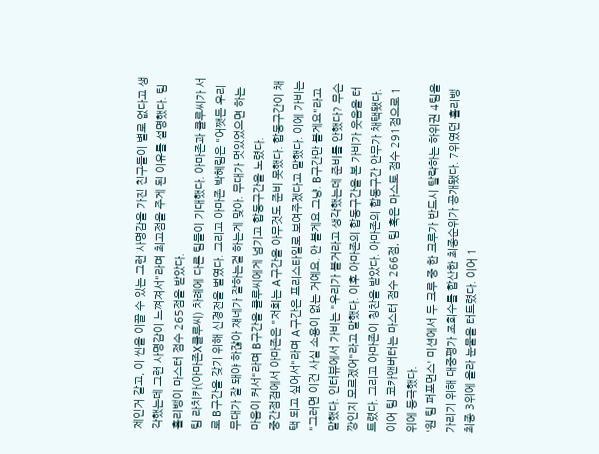제인거 같고, 이 씬을 이끌 수 있는 그런 사명감을 가진 친구들이 별로 없다고 생각했는데 그런 사명감이 느껴져서"라며 최고점을 주게 된 이유를 설명했다. 팀 홀리뱅이 마스터 점수 265점을 받았다.
팀 라치카(아마존X클루씨) 차례에 다른 팀들이 기대했다. 아마존과 클루씨가 서로 B구간을 갖기 위해 신경전을 벌였다. 그리고 아마존 박혜림은 "어쨋든 우리 무대가 잘 돼야 하잖아 쟤네가 잘하는걸 하는게 맞아. 무대가 멋있었으면 하는 마음이 커서"라며 B구간을 클루씨에게 넘기고 합동구간을 노렸다.
중간점검에서 아마존은 "저희는 A구간을 아무것도 준비 못했다. 합동구간이 채택 되고 싶어서"라며 A구간은 프리스타일로 보여주겠다고 말했다. 이에 가비는 "그러면 이건 사실 소용이 없는 거예요. 안 볼게요 그냥. B구간만 볼게요"라고 말했다. 인터뷰에서 가비는 "우리가 볼거라고 생각했는데 준비를 안했다? 무슨 깡인지 모르겠어"라고 말했다. 이후 아마존의 합동구간을 본 가비가 웃음을 터트렸다. 그리고 아마존이 칭찬을 받았다. 아마존의 합동구간 안무가 채택됐다. 이어 팀 코카앤버터는 마스터 점수 266점, 팀 훅은 마스토 점수 291점으로 1위에 등극했다.
'원 팀 퍼포먼스' 미션에서 두 크루 중 한 크루가 반드시 탈락하는 하위권 4팀을 가리기 위해 대중평가 조회수를 합산한 최종순위가 공개됐다. 7위였던 홀리뱅 최종 3위에 올라 눈물을 터트렸다. 이어 1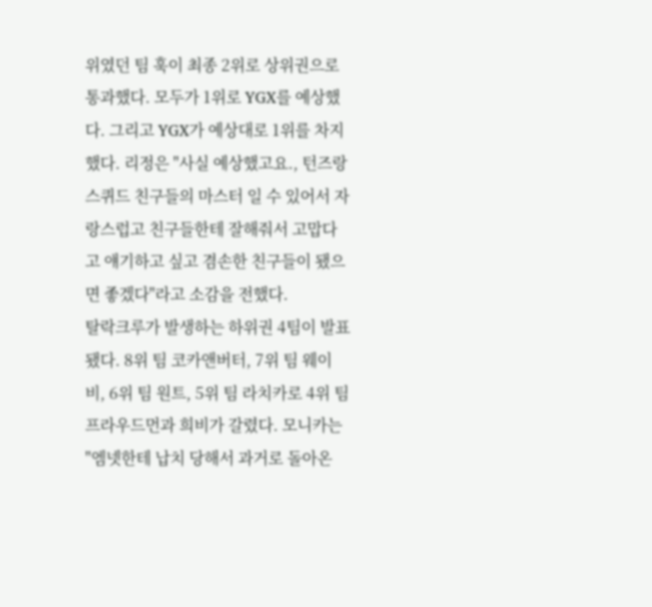위였던 팀 훅이 최종 2위로 상위권으로 통과했다. 모두가 1위로 YGX를 예상했다. 그리고 YGX가 예상대로 1위를 차지했다. 리정은 "사실 예상했고요., 턴즈랑 스퀴드 친구들의 마스터 일 수 있어서 자랑스럽고 친구들한테 잘해줘서 고맙다고 얘기하고 싶고 겸손한 친구들이 됐으면 좋겠다"라고 소감을 전했다.
탈락크루가 발생하는 하위권 4팀이 발표됐다. 8위 팀 코카앤버터, 7위 팀 웨이비, 6위 팀 원트, 5위 팀 라치카로 4위 팀 프라우드먼과 희비가 갈렸다. 모니카는 "엠넷한테 납치 당해서 과거로 돌아온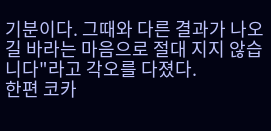기분이다. 그때와 다른 결과가 나오길 바라는 마음으로 절대 지지 않습니다"라고 각오를 다졌다.
한편 코카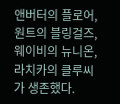앤버터의 플로어, 원트의 블링걸즈, 웨이비의 뉴니온, 라치카의 클루씨가 생존했다.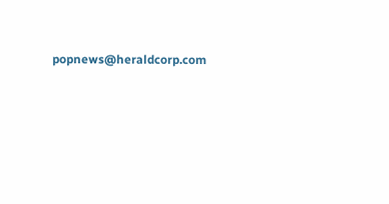popnews@heraldcorp.com